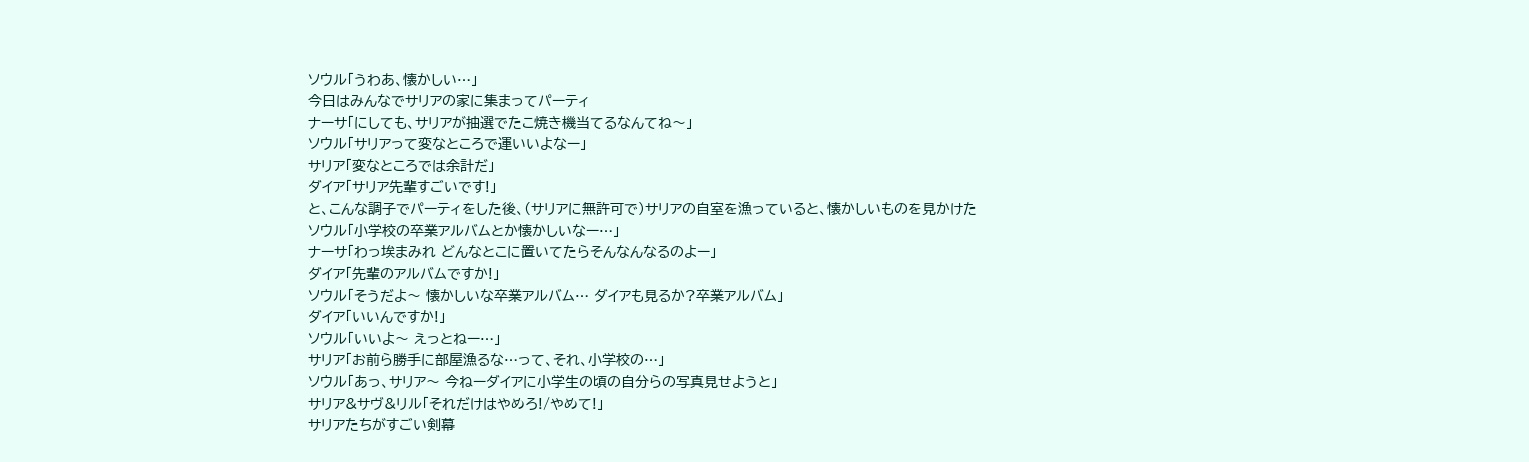ソウル「うわあ、懐かしい…」
今日はみんなでサリアの家に集まってパーティ
ナーサ「にしても、サリアが抽選でたこ焼き機当てるなんてね〜」
ソウル「サリアって変なところで運いいよなー」
サリア「変なところでは余計だ」
ダイア「サリア先輩すごいです!」
と、こんな調子でパーティをした後、(サリアに無許可で)サリアの自室を漁っていると、懐かしいものを見かけた
ソウル「小学校の卒業アルバムとか懐かしいなー…」
ナーサ「わっ埃まみれ どんなとこに置いてたらそんなんなるのよー」
ダイア「先輩のアルバムですか!」
ソウル「そうだよ〜 懐かしいな卒業アルバム… ダイアも見るか?卒業アルバム」
ダイア「いいんですか!」
ソウル「いいよ〜 えっとねー…」
サリア「お前ら勝手に部屋漁るな…って、それ、小学校の…」
ソウル「あっ、サリア〜 今ねーダイアに小学生の頃の自分らの写真見せようと」
サリア&サヴ&リル「それだけはやめろ!/やめて!」
サリアたちがすごい剣幕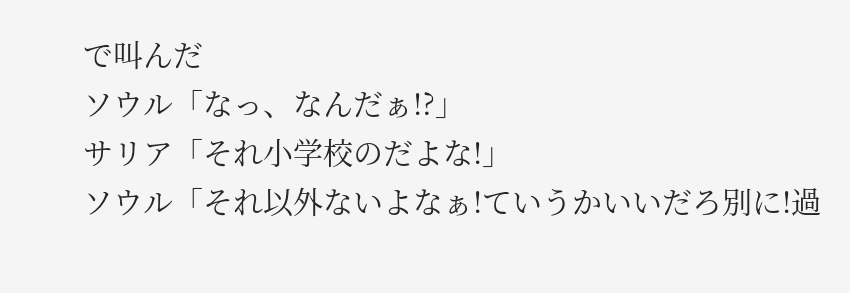で叫んだ
ソウル「なっ、なんだぁ!?」
サリア「それ小学校のだよな!」
ソウル「それ以外ないよなぁ!ていうかいいだろ別に!過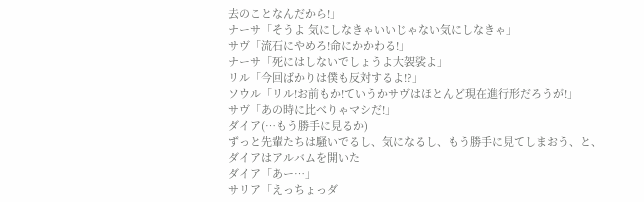去のことなんだから!」
ナーサ「そうよ 気にしなきゃいいじゃない気にしなきゃ」
サヴ「流石にやめろ!命にかかわる!」
ナーサ「死にはしないでしょうよ大袈裟よ」
リル「今回ばかりは僕も反対するよ!?」
ソウル「リル!お前もか!ていうかサヴはほとんど現在進行形だろうが!」
サヴ「あの時に比べりゃマシだ!」
ダイア(…もう勝手に見るか)
ずっと先輩たちは騒いでるし、気になるし、もう勝手に見てしまおう、と、
ダイアはアルバムを開いた
ダイア「あー…」
サリア「えっちょっダ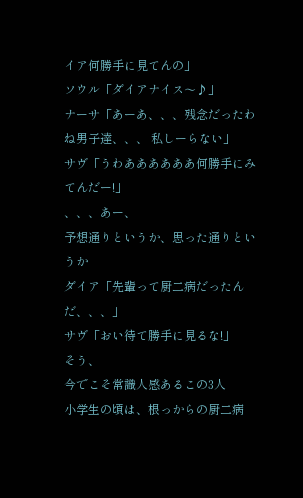イア何勝手に見てんの」
ソウル「ダイアナイス〜♪」
ナーサ「あーあ、、、残念だったわね男子達、、、 私しーらない」
サヴ「うわああああああ何勝手にみてんだー!」
、、、あー、
予想通りというか、思った通りというか
ダイア「先輩って厨二病だったんだ、、、」
サヴ「おい待て勝手に見るな!」
そう、
今でこそ常識人感あるこの3人
小学生の頃は、根っからの厨二病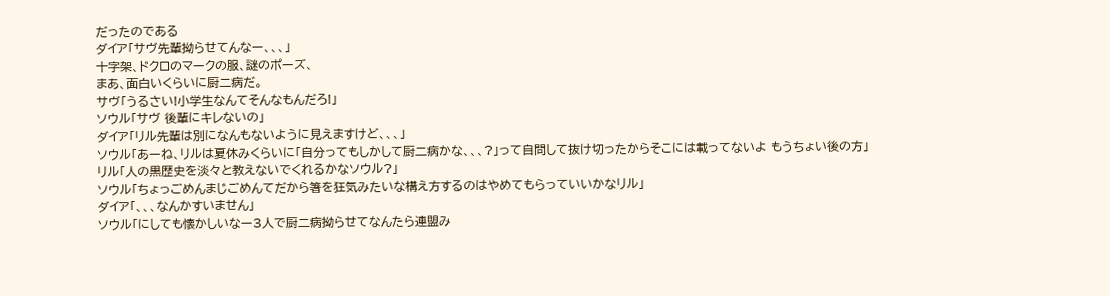だったのである
ダイア「サヴ先輩拗らせてんなー、、、」
十字架、ドクロのマークの服、謎のポーズ、
まあ、面白いくらいに厨二病だ。
サヴ「うるさい!小学生なんてそんなもんだろ!」
ソウル「サヴ 後輩にキレないの」
ダイア「リル先輩は別になんもないように見えますけど、、、」
ソウル「あーね、リルは夏休みくらいに「自分ってもしかして厨二病かな、、、?」って自問して抜け切ったからそこには載ってないよ もうちょい後の方」
リル「人の黒歴史を淡々と教えないでくれるかなソウル?」
ソウル「ちょっごめんまじごめんてだから箸を狂気みたいな構え方するのはやめてもらっていいかなリル」
ダイア「、、、なんかすいません」
ソウル「にしても懐かしいなー3人で厨二病拗らせてなんたら連盟み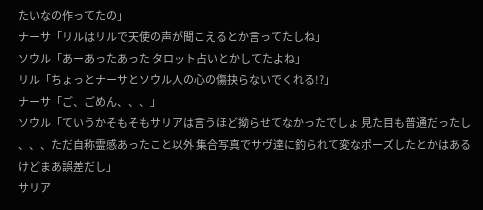たいなの作ってたの」
ナーサ「リルはリルで天使の声が聞こえるとか言ってたしね」
ソウル「あーあったあった タロット占いとかしてたよね」
リル「ちょっとナーサとソウル人の心の傷抉らないでくれる!?」
ナーサ「ご、ごめん、、、」
ソウル「ていうかそもそもサリアは言うほど拗らせてなかったでしょ 見た目も普通だったし 、、、ただ自称霊感あったこと以外 集合写真でサヴ達に釣られて変なポーズしたとかはあるけどまあ誤差だし」
サリア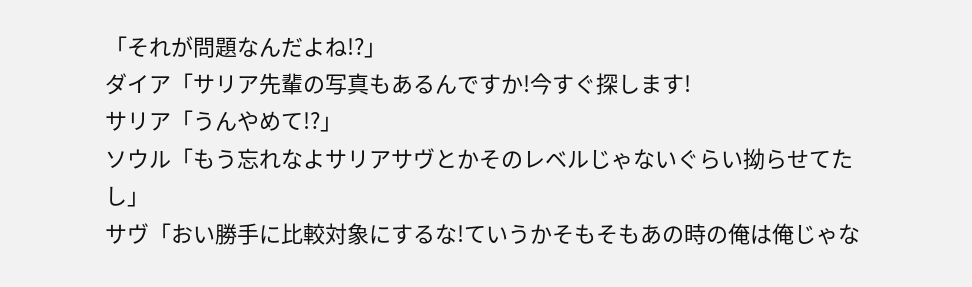「それが問題なんだよね!?」
ダイア「サリア先輩の写真もあるんですか!今すぐ探します!
サリア「うんやめて!?」
ソウル「もう忘れなよサリアサヴとかそのレベルじゃないぐらい拗らせてたし」
サヴ「おい勝手に比較対象にするな!ていうかそもそもあの時の俺は俺じゃな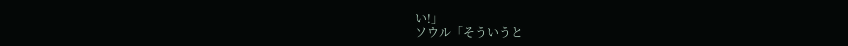い!」
ソウル「そういうと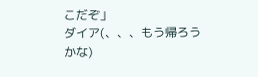こだぞ」
ダイア(、、、もう帰ろうかな)